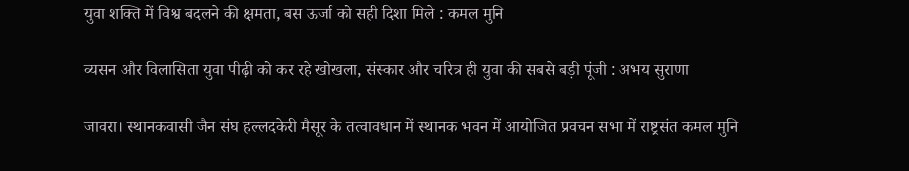युवा शक्ति में विश्व बदलने की क्षमता, बस ऊर्जा को सही दिशा मिले : कमल मुनि

व्यसन और विलासिता युवा पीढ़ी को कर रहे खोखला, संस्कार और चरित्र ही युवा की सबसे बड़ी पूंजी : अभय सुराणा

जावरा। स्थानकवासी जैन संघ हल्लदकेरी मैसूर के तत्वावधान में स्थानक भवन में आयोजित प्रवचन सभा में राष्ट्रसंत कमल मुनि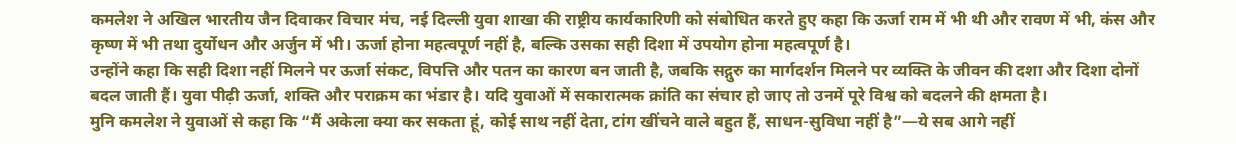कमलेश ने अखिल भारतीय जैन दिवाकर विचार मंच, नई दिल्ली युवा शाखा की राष्ट्रीय कार्यकारिणी को संबोधित करते हुए कहा कि ऊर्जा राम में भी थी और रावण में भी, कंस और कृष्ण में भी तथा दुर्योधन और अर्जुन में भी। ऊर्जा होना महत्वपूर्ण नहीं है, बल्कि उसका सही दिशा में उपयोग होना महत्वपूर्ण है।
उन्होंने कहा कि सही दिशा नहीं मिलने पर ऊर्जा संकट, विपत्ति और पतन का कारण बन जाती है, जबकि सद्गुरु का मार्गदर्शन मिलने पर व्यक्ति के जीवन की दशा और दिशा दोनों बदल जाती हैं। युवा पीढ़ी ऊर्जा, शक्ति और पराक्रम का भंडार है। यदि युवाओं में सकारात्मक क्रांति का संचार हो जाए तो उनमें पूरे विश्व को बदलने की क्षमता है।
मुनि कमलेश ने युवाओं से कहा कि “मैं अकेला क्या कर सकता हूं, कोई साथ नहीं देता, टांग खींचने वाले बहुत हैं, साधन-सुविधा नहीं है”—ये सब आगे नहीं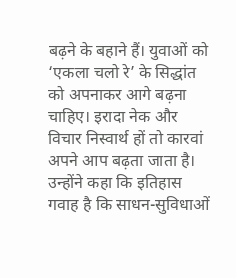बढ़ने के बहाने हैं। युवाओं को ‘एकला चलो रे’ के सिद्धांत को अपनाकर आगे बढ़ना चाहिए। इरादा नेक और विचार निस्वार्थ हों तो कारवां अपने आप बढ़ता जाता है।
उन्होंने कहा कि इतिहास गवाह है कि साधन-सुविधाओं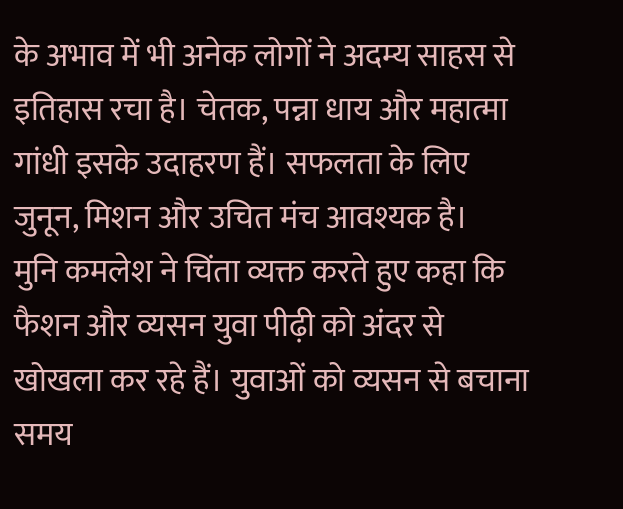के अभाव में भी अनेक लोगों ने अदम्य साहस से इतिहास रचा है। चेतक, पन्ना धाय और महात्मा गांधी इसके उदाहरण हैं। सफलता के लिए जुनून, मिशन और उचित मंच आवश्यक है।
मुनि कमलेश ने चिंता व्यक्त करते हुए कहा कि फैशन और व्यसन युवा पीढ़ी को अंदर से खोखला कर रहे हैं। युवाओं को व्यसन से बचाना समय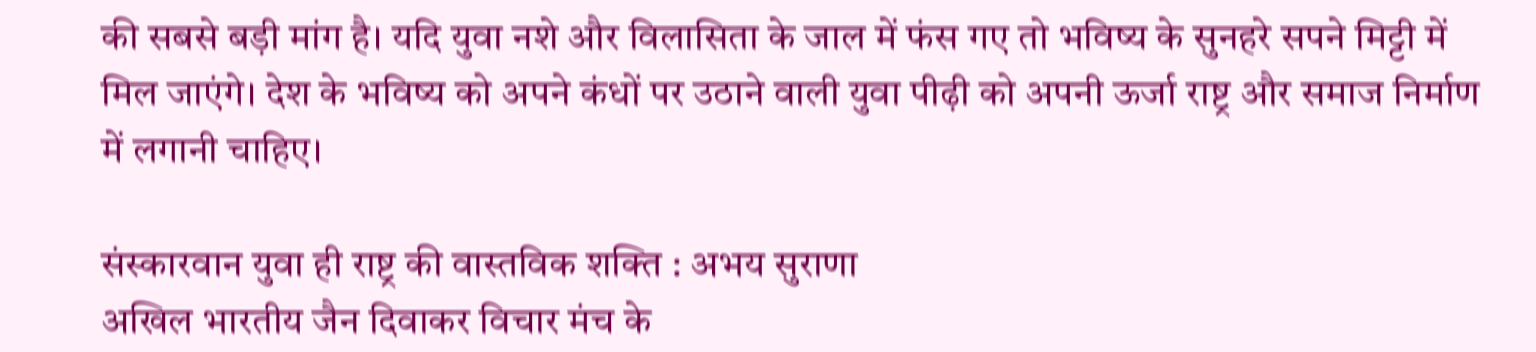की सबसे बड़ी मांग है। यदि युवा नशे और विलासिता के जाल में फंस गए तो भविष्य के सुनहरे सपने मिट्टी में मिल जाएंगे। देश के भविष्य को अपने कंधों पर उठाने वाली युवा पीढ़ी को अपनी ऊर्जा राष्ट्र और समाज निर्माण में लगानी चाहिए।

संस्कारवान युवा ही राष्ट्र की वास्तविक शक्ति : अभय सुराणा
अखिल भारतीय जैन दिवाकर विचार मंच के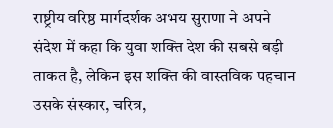राष्ट्रीय वरिष्ठ मार्गदर्शक अभय सुराणा ने अपने संदेश में कहा कि युवा शक्ति देश की सबसे बड़ी ताकत है, लेकिन इस शक्ति की वास्तविक पहचान उसके संस्कार, चरित्र,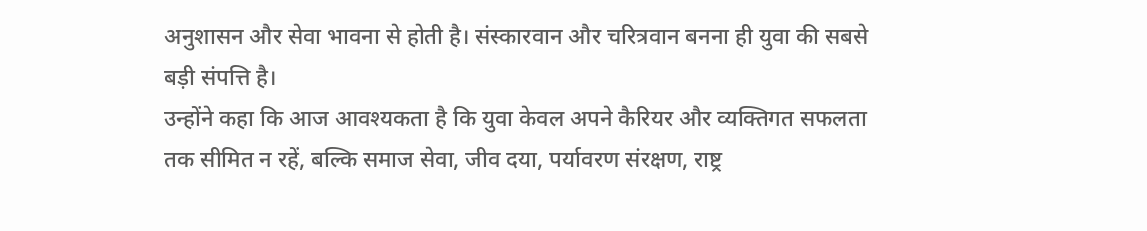अनुशासन और सेवा भावना से होती है। संस्कारवान और चरित्रवान बनना ही युवा की सबसे बड़ी संपत्ति है।
उन्होंने कहा कि आज आवश्यकता है कि युवा केवल अपने कैरियर और व्यक्तिगत सफलता तक सीमित न रहें, बल्कि समाज सेवा, जीव दया, पर्यावरण संरक्षण, राष्ट्र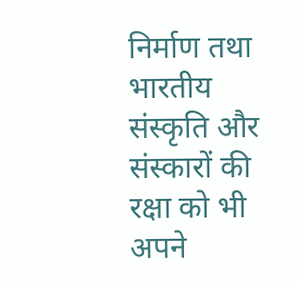निर्माण तथा भारतीय संस्कृति और संस्कारों की रक्षा को भी अपने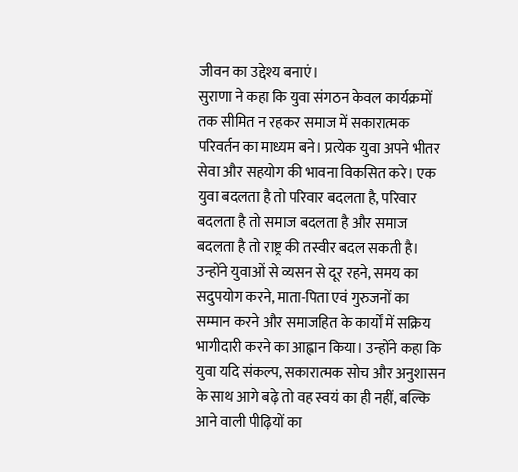जीवन का उद्देश्य बनाएं।
सुराणा ने कहा कि युवा संगठन केवल कार्यक्रमों तक सीमित न रहकर समाज में सकारात्मक परिवर्तन का माध्यम बने। प्रत्येक युवा अपने भीतर सेवा और सहयोग की भावना विकसित करे। एक युवा बदलता है तो परिवार बदलता है, परिवार बदलता है तो समाज बदलता है और समाज बदलता है तो राष्ट्र की तस्वीर बदल सकती है।
उन्होंने युवाओं से व्यसन से दूर रहने, समय का सदुपयोग करने, माता-पिता एवं गुरुजनों का सम्मान करने और समाजहित के कार्यों में सक्रिय भागीदारी करने का आह्वान किया। उन्होंने कहा कि युवा यदि संकल्प, सकारात्मक सोच और अनुशासन के साथ आगे बढ़े तो वह स्वयं का ही नहीं, बल्कि आने वाली पीढ़ियों का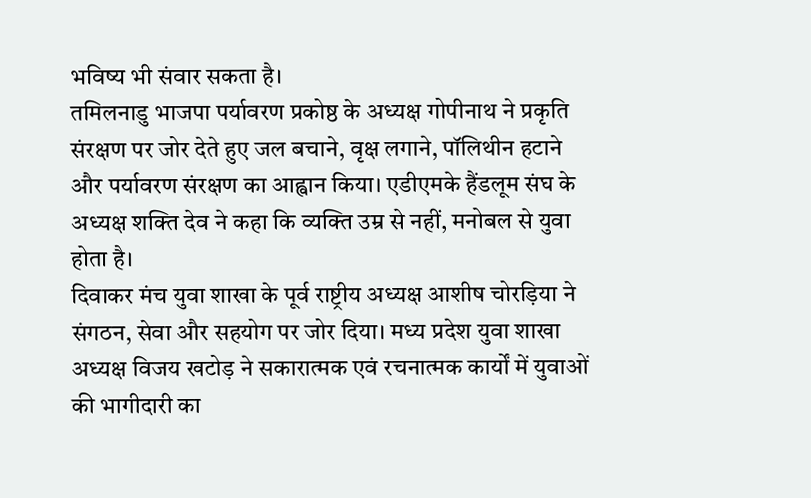भविष्य भी संवार सकता है।
तमिलनाडु भाजपा पर्यावरण प्रकोष्ठ के अध्यक्ष गोपीनाथ ने प्रकृति संरक्षण पर जोर देते हुए जल बचाने, वृक्ष लगाने, पॉलिथीन हटाने और पर्यावरण संरक्षण का आह्वान किया। एडीएमके हैंडलूम संघ के अध्यक्ष शक्ति देव ने कहा कि व्यक्ति उम्र से नहीं, मनोबल से युवा होता है।
दिवाकर मंच युवा शाखा के पूर्व राष्ट्रीय अध्यक्ष आशीष चोरड़िया ने संगठन, सेवा और सहयोग पर जोर दिया। मध्य प्रदेश युवा शाखा अध्यक्ष विजय खटोड़ ने सकारात्मक एवं रचनात्मक कार्यों में युवाओं की भागीदारी का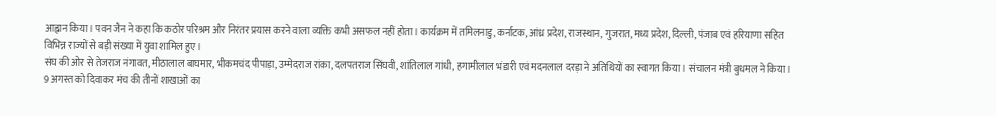आह्वान किया। पवन जैन ने कहा कि कठोर परिश्रम और निरंतर प्रयास करने वाला व्यक्ति कभी असफल नहीं होता। कार्यक्रम में तमिलनाडु, कर्नाटक, आंध्र प्रदेश, राजस्थान, गुजरात, मध्य प्रदेश, दिल्ली, पंजाब एवं हरियाणा सहित विभिन्न राज्यों से बड़ी संख्या में युवा शामिल हुए।
संघ की ओर से तेजराज नंगावत, मीठालाल बाघमार, भीकमचंद पीपाड़ा, उम्मेदराज रांका, दलपतराज सिंघवी, शांतिलाल गांधी, हगामीलाल भंडारी एवं मदनलाल दरड़ा ने अतिथियों का स्वागत किया। संचालन मंत्री बुधमल ने किया।
9 अगस्त को दिवाकर मंच की तीनों शाखाओं का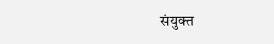संयुक्त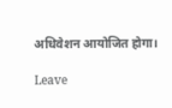अधिवेशन आयोजित होगा।

Leave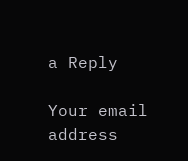a Reply

Your email address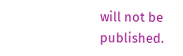will not be published.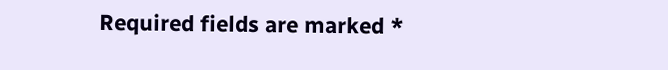Required fields are marked *